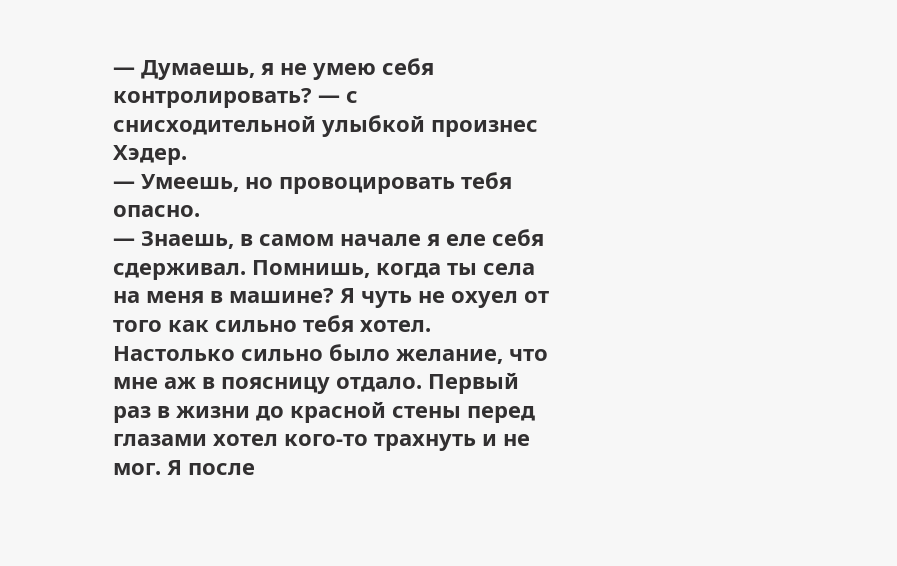— Думаешь, я не умею себя контролировать? — с снисходительной улыбкой произнес Хэдер.
— Умеешь, но провоцировать тебя опасно.
— Знаешь, в самом начале я еле себя сдерживал. Помнишь, когда ты села на меня в машине? Я чуть не охуел от того как сильно тебя хотел. Настолько сильно было желание, что мне аж в поясницу отдало. Первый раз в жизни до красной стены перед глазами хотел кого-то трахнуть и не мог. Я после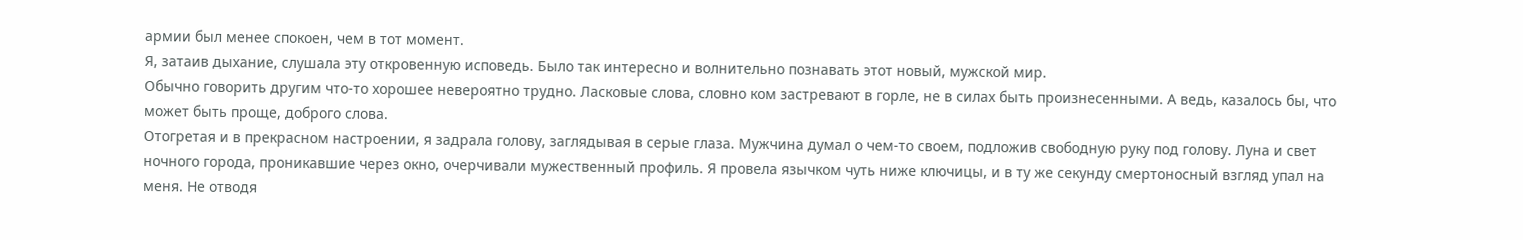армии был менее спокоен, чем в тот момент.
Я, затаив дыхание, слушала эту откровенную исповедь. Было так интересно и волнительно познавать этот новый, мужской мир.
Обычно говорить другим что-то хорошее невероятно трудно. Ласковые слова, словно ком застревают в горле, не в силах быть произнесенными. А ведь, казалось бы, что может быть проще, доброго слова.
Отогретая и в прекрасном настроении, я задрала голову, заглядывая в серые глаза. Мужчина думал о чем-то своем, подложив свободную руку под голову. Луна и свет ночного города, проникавшие через окно, очерчивали мужественный профиль. Я провела язычком чуть ниже ключицы, и в ту же секунду смертоносный взгляд упал на меня. Не отводя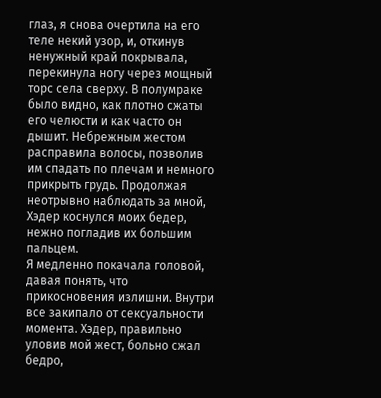глаз, я снова очертила на его теле некий узор, и, откинув ненужный край покрывала, перекинула ногу через мощный торс села сверху. В полумраке было видно, как плотно сжаты его челюсти и как часто он дышит. Небрежным жестом расправила волосы, позволив им спадать по плечам и немного прикрыть грудь. Продолжая неотрывно наблюдать за мной, Хэдер коснулся моих бедер, нежно погладив их большим пальцем.
Я медленно покачала головой, давая понять, что прикосновения излишни. Внутри все закипало от сексуальности момента. Хэдер, правильно уловив мой жест, больно сжал бедро,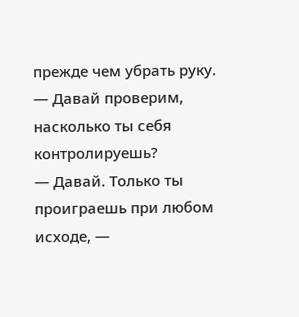прежде чем убрать руку.
— Давай проверим, насколько ты себя контролируешь?
— Давай. Только ты проиграешь при любом исходе, —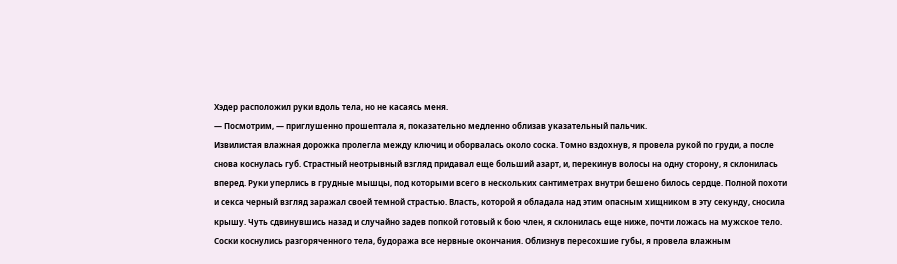Хэдер расположил руки вдоль тела, но не касаясь меня.
— Посмотрим, — приглушенно прошептала я, показательно медленно облизав указательный пальчик.
Извилистая влажная дорожка пролегла между ключиц и оборвалась около соска. Томно вздохнув, я провела рукой по груди, а после снова коснулась губ. Страстный неотрывный взгляд придавал еще больший азарт, и, перекинув волосы на одну сторону, я склонилась вперед. Руки уперлись в грудные мышцы, под которыми всего в нескольких сантиметрах внутри бешено билось сердце. Полной похоти и секса черный взгляд заражал своей темной страстью. Власть, которой я обладала над этим опасным хищником в эту секунду, сносила крышу. Чуть сдвинувшись назад и случайно задев попкой готовый к бою член, я склонилась еще ниже, почти ложась на мужское тело. Соски коснулись разгоряченного тела, будоража все нервные окончания. Облизнув пересохшие губы, я провела влажным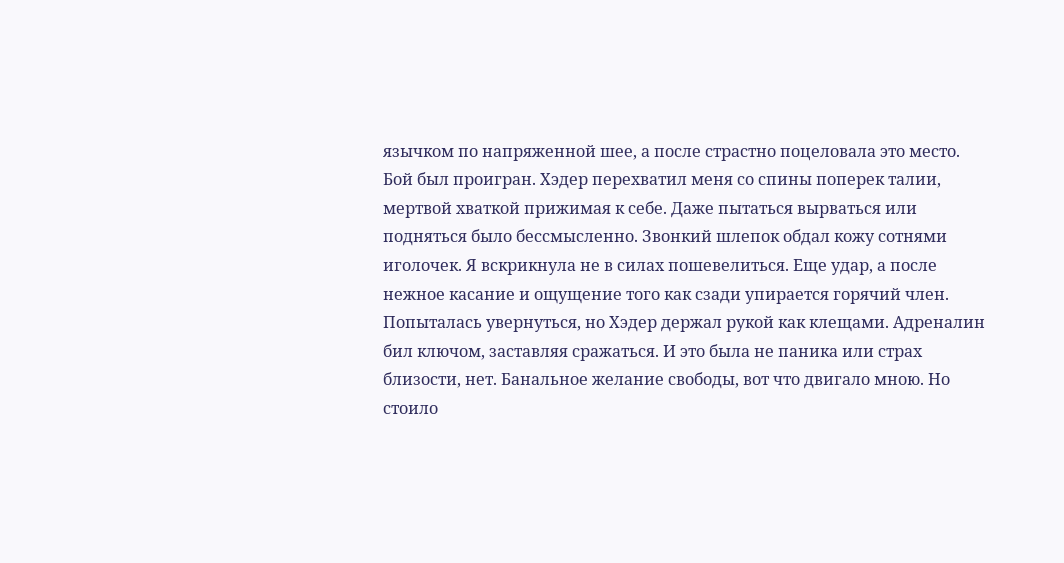язычком по напряженной шее, а после страстно поцеловала это место.
Бой был проигран. Хэдер перехватил меня со спины поперек талии, мертвой хваткой прижимая к себе. Даже пытаться вырваться или подняться было бессмысленно. Звонкий шлепок обдал кожу сотнями иголочек. Я вскрикнула не в силах пошевелиться. Еще удар, а после нежное касание и ощущение того как сзади упирается горячий член. Попыталась увернуться, но Хэдер держал рукой как клещами. Адреналин бил ключом, заставляя сражаться. И это была не паника или страх близости, нет. Банальное желание свободы, вот что двигало мною. Но стоило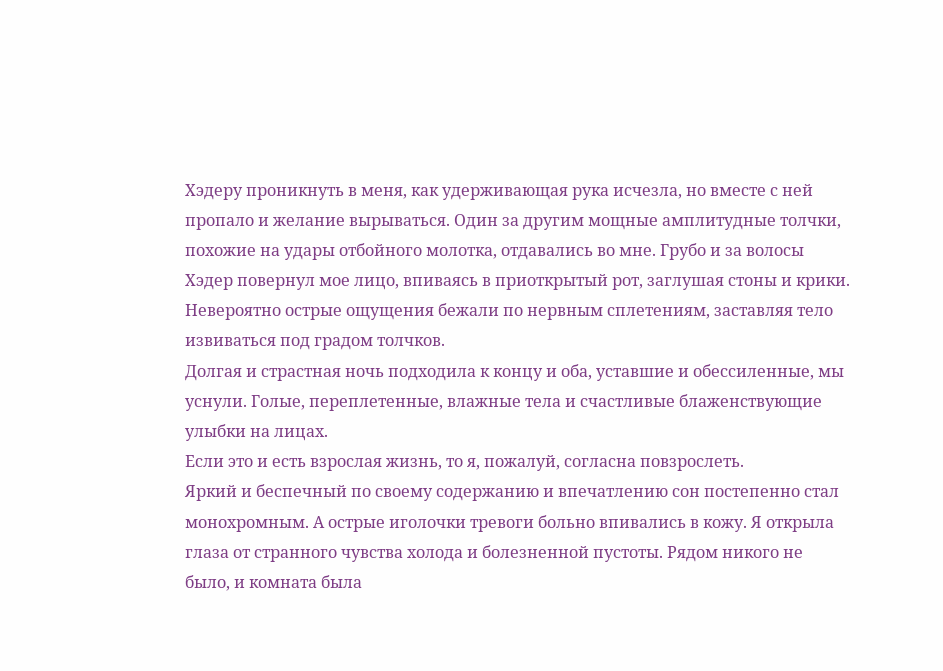Хэдеру проникнуть в меня, как удерживающая рука исчезла, но вместе с ней пропало и желание вырываться. Один за другим мощные амплитудные толчки, похожие на удары отбойного молотка, отдавались во мне. Грубо и за волосы Хэдер повернул мое лицо, впиваясь в приоткрытый рот, заглушая стоны и крики. Невероятно острые ощущения бежали по нервным сплетениям, заставляя тело извиваться под градом толчков.
Долгая и страстная ночь подходила к концу и оба, уставшие и обессиленные, мы уснули. Голые, переплетенные, влажные тела и счастливые блаженствующие улыбки на лицах.
Если это и есть взрослая жизнь, то я, пожалуй, согласна повзрослеть.
Яркий и беспечный по своему содержанию и впечатлению сон постепенно стал монохромным. А острые иголочки тревоги больно впивались в кожу. Я открыла глаза от странного чувства холода и болезненной пустоты. Рядом никого не было, и комната была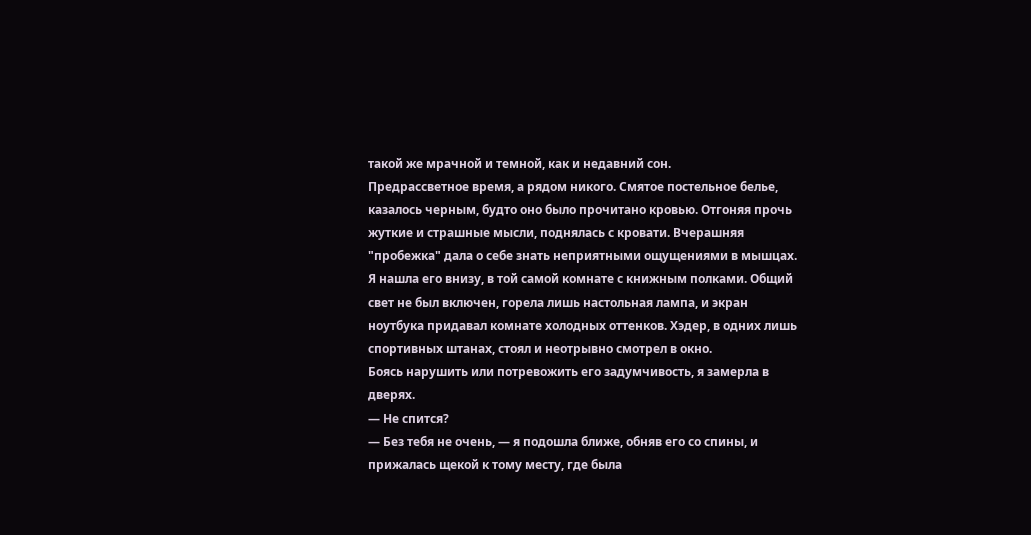такой же мрачной и темной, как и недавний сон.
Предрассветное время, а рядом никого. Смятое постельное белье, казалось черным, будто оно было прочитано кровью. Отгоняя прочь жуткие и страшные мысли, поднялась с кровати. Вчерашняя "пробежка" дала о себе знать неприятными ощущениями в мышцах.
Я нашла его внизу, в той самой комнате с книжным полками. Общий свет не был включен, горела лишь настольная лампа, и экран ноутбука придавал комнате холодных оттенков. Хэдер, в одних лишь спортивных штанах, стоял и неотрывно смотрел в окно.
Боясь нарушить или потревожить его задумчивость, я замерла в дверях.
— Не спится?
— Без тебя не очень, — я подошла ближе, обняв его со спины, и прижалась щекой к тому месту, где была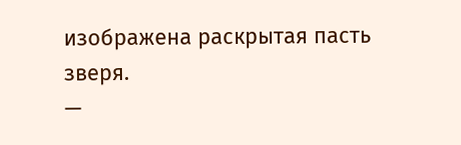изображена раскрытая пасть зверя.
—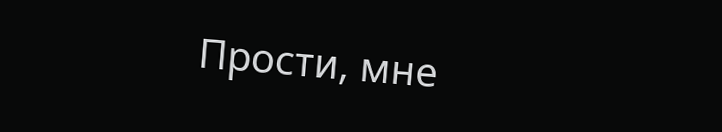Прости, мне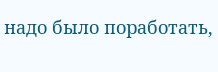надо было поработать,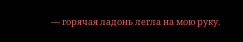— горячая ладонь легла на мою руку.